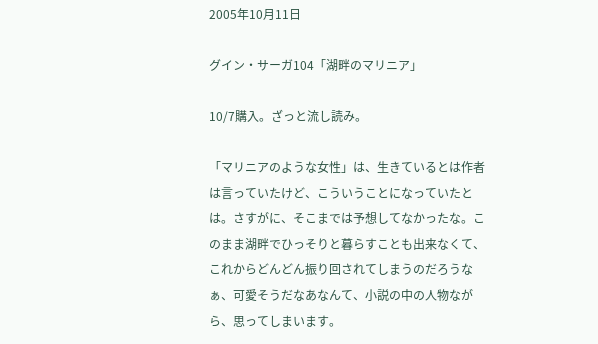2005年10月11日

グイン・サーガ104「湖畔のマリニア」

10/7購入。ざっと流し読み。

「マリニアのような女性」は、生きているとは作者は言っていたけど、こういうことになっていたとは。さすがに、そこまでは予想してなかったな。このまま湖畔でひっそりと暮らすことも出来なくて、これからどんどん振り回されてしまうのだろうなぁ、可愛そうだなあなんて、小説の中の人物ながら、思ってしまいます。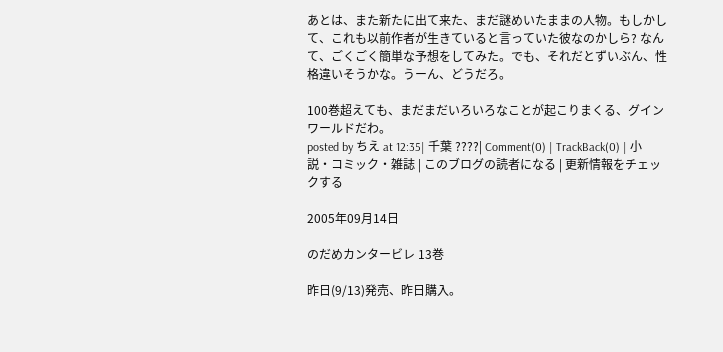あとは、また新たに出て来た、まだ謎めいたままの人物。もしかして、これも以前作者が生きていると言っていた彼なのかしら? なんて、ごくごく簡単な予想をしてみた。でも、それだとずいぶん、性格違いそうかな。うーん、どうだろ。

100巻超えても、まだまだいろいろなことが起こりまくる、グインワールドだわ。
posted by ちえ at 12:35| 千葉 ????| Comment(0) | TrackBack(0) | 小説・コミック・雑誌 | このブログの読者になる | 更新情報をチェックする

2005年09月14日

のだめカンタービレ 13巻

昨日(9/13)発売、昨日購入。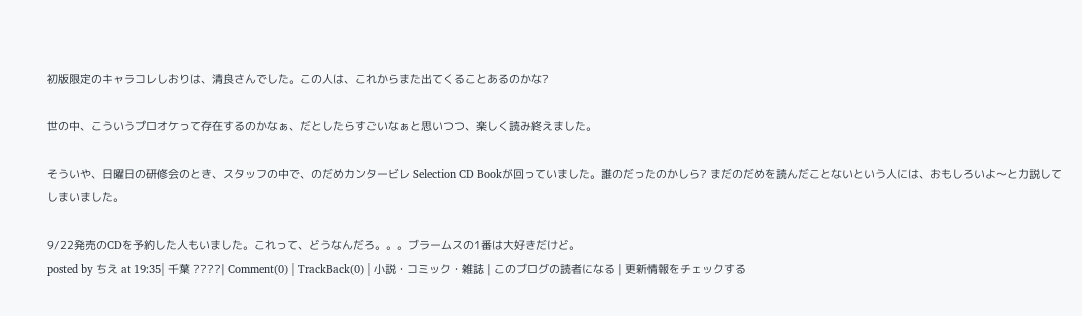初版限定のキャラコレしおりは、清良さんでした。この人は、これからまた出てくることあるのかな?

世の中、こういうプロオケって存在するのかなぁ、だとしたらすごいなぁと思いつつ、楽しく読み終えました。

そういや、日曜日の研修会のとき、スタッフの中で、のだめカンタービレ Selection CD Bookが回っていました。誰のだったのかしら? まだのだめを読んだことないという人には、おもしろいよ〜と力説してしまいました。

9/22発売のCDを予約した人もいました。これって、どうなんだろ。。。ブラームスの1番は大好きだけど。
posted by ちえ at 19:35| 千葉 ????| Comment(0) | TrackBack(0) | 小説・コミック・雑誌 | このブログの読者になる | 更新情報をチェックする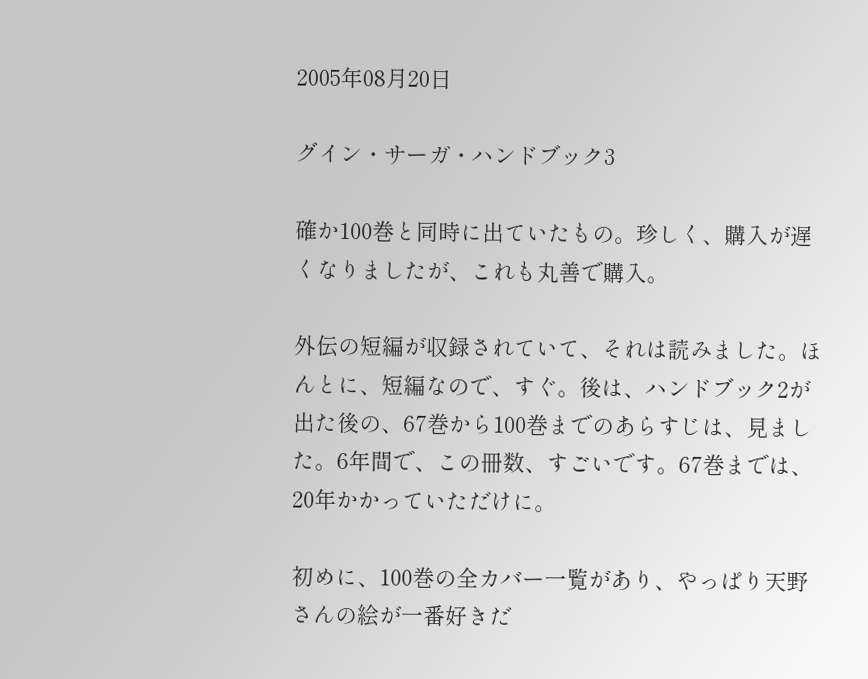2005年08月20日

グイン・サーガ・ハンドブック3

確か100巻と同時に出ていたもの。珍しく、購入が遅くなりましたが、これも丸善で購入。

外伝の短編が収録されていて、それは読みました。ほんとに、短編なので、すぐ。後は、ハンドブック2が出た後の、67巻から100巻までのあらすじは、見ました。6年間で、この冊数、すごいです。67巻までは、20年かかっていただけに。

初めに、100巻の全カバー一覧があり、やっぱり天野さんの絵が一番好きだ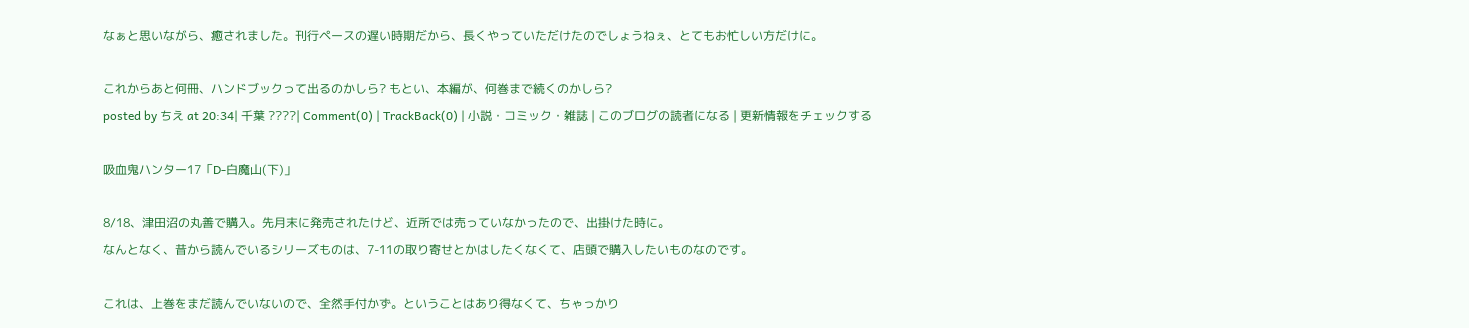なぁと思いながら、癒されました。刊行ペースの遅い時期だから、長くやっていただけたのでしょうねぇ、とてもお忙しい方だけに。

これからあと何冊、ハンドブックって出るのかしら? もとい、本編が、何巻まで続くのかしら?
posted by ちえ at 20:34| 千葉 ????| Comment(0) | TrackBack(0) | 小説・コミック・雑誌 | このブログの読者になる | 更新情報をチェックする

吸血鬼ハンター17「D-白魔山(下)」

8/18、津田沼の丸善で購入。先月末に発売されたけど、近所では売っていなかったので、出掛けた時に。
なんとなく、昔から読んでいるシリーズものは、7-11の取り寄せとかはしたくなくて、店頭で購入したいものなのです。

これは、上巻をまだ読んでいないので、全然手付かず。ということはあり得なくて、ちゃっかり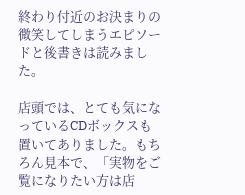終わり付近のお決まりの微笑してしまうエピソードと後書きは読みました。

店頭では、とても気になっているCDボックスも置いてありました。もちろん見本で、「実物をご覧になりたい方は店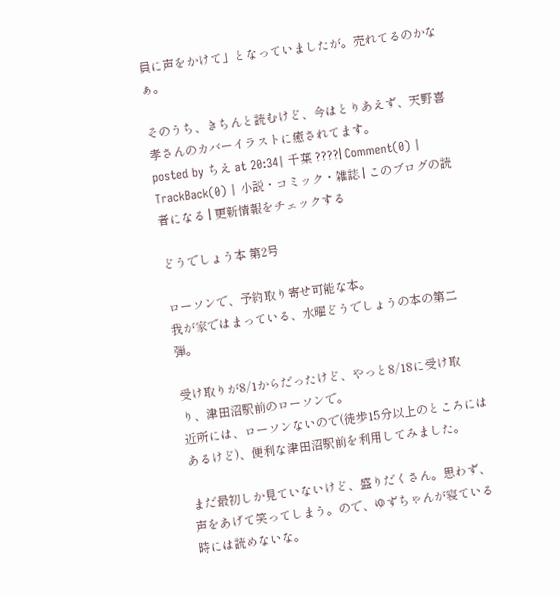員に声をかけて」となっていましたが。売れてるのかなぁ。

そのうち、きちんと読むけど、今はとりあえず、天野喜孝さんのカバーイラストに癒されてます。
posted by ちえ at 20:34| 千葉 ????| Comment(0) | TrackBack(0) | 小説・コミック・雑誌 | このブログの読者になる | 更新情報をチェックする

どうでしょう本 第2号

ローソンで、予約取り寄せ可能な本。
我が家ではまっている、水曜どうでしょうの本の第二弾。

受け取りが8/1からだったけど、やっと8/18に受け取り、津田沼駅前のローソンで。
近所には、ローソンないので(徒歩15分以上のところにはあるけど)、便利な津田沼駅前を利用してみました。

まだ最初しか見ていないけど、盛りだくさん。思わず、声をあげて笑ってしまう。ので、ゆずちゃんが寝ている時には読めないな。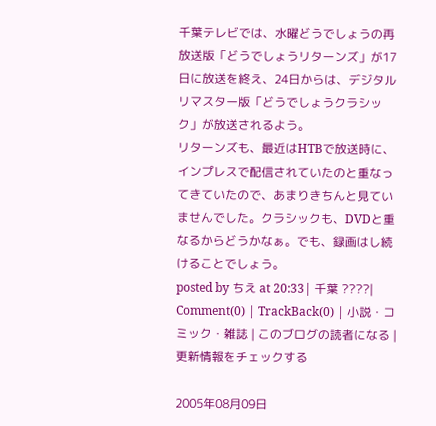千葉テレビでは、水曜どうでしょうの再放送版「どうでしょうリターンズ」が17日に放送を終え、24日からは、デジタルリマスター版「どうでしょうクラシック」が放送されるよう。
リターンズも、最近はHTBで放送時に、インプレスで配信されていたのと重なってきていたので、あまりきちんと見ていませんでした。クラシックも、DVDと重なるからどうかなぁ。でも、録画はし続けることでしょう。
posted by ちえ at 20:33| 千葉 ????| Comment(0) | TrackBack(0) | 小説・コミック・雑誌 | このブログの読者になる | 更新情報をチェックする

2005年08月09日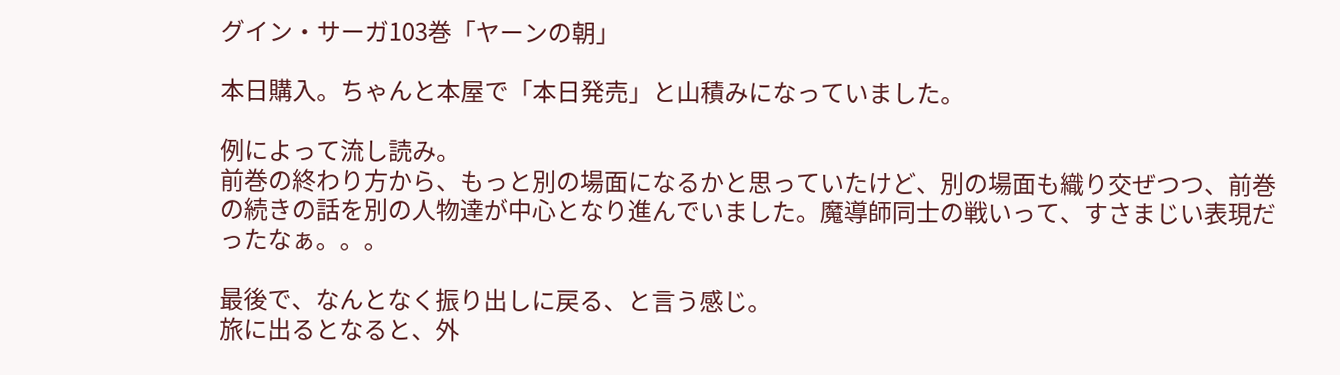グイン・サーガ103巻「ヤーンの朝」

本日購入。ちゃんと本屋で「本日発売」と山積みになっていました。

例によって流し読み。
前巻の終わり方から、もっと別の場面になるかと思っていたけど、別の場面も織り交ぜつつ、前巻の続きの話を別の人物達が中心となり進んでいました。魔導師同士の戦いって、すさまじい表現だったなぁ。。。

最後で、なんとなく振り出しに戻る、と言う感じ。
旅に出るとなると、外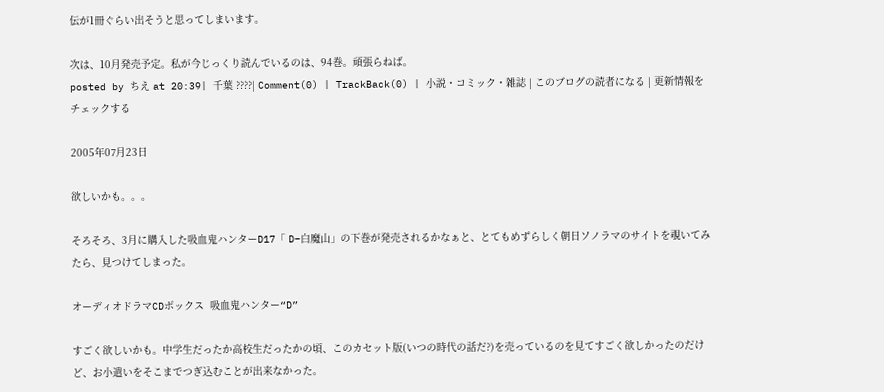伝が1冊ぐらい出そうと思ってしまいます。

次は、10月発売予定。私が今じっくり読んでいるのは、94巻。頑張らねば。
posted by ちえ at 20:39| 千葉 ????| Comment(0) | TrackBack(0) | 小説・コミック・雑誌 | このブログの読者になる | 更新情報をチェックする

2005年07月23日

欲しいかも。。。

そろそろ、3月に購入した吸血鬼ハンターD17「 D−白魔山」の下巻が発売されるかなぁと、とてもめずらしく朝日ソノラマのサイトを覗いてみたら、見つけてしまった。

オーディオドラマCDボックス  吸血鬼ハンター“D”

すごく欲しいかも。中学生だったか高校生だったかの頃、このカセット版(いつの時代の話だ?)を売っているのを見てすごく欲しかったのだけど、お小遣いをそこまでつぎ込むことが出来なかった。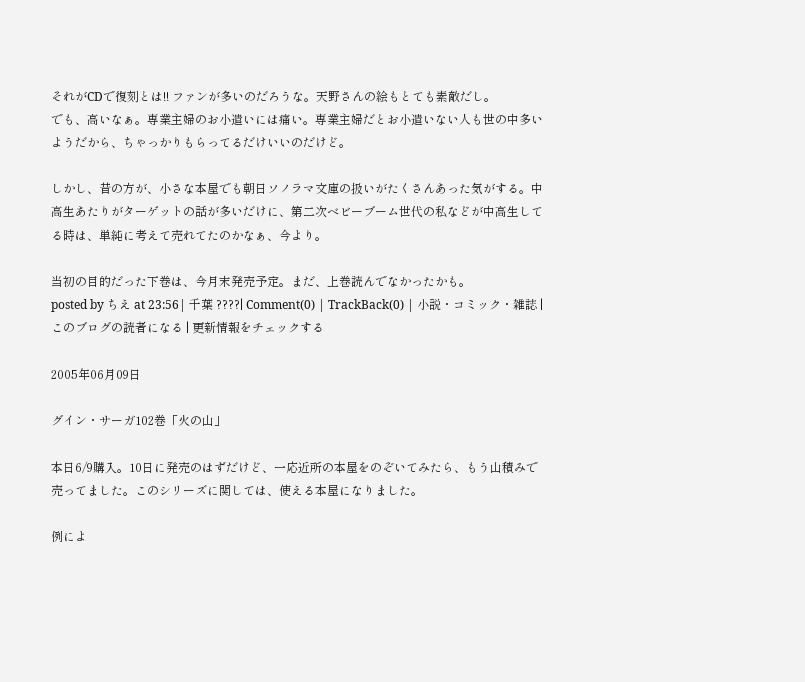それがCDで復刻とは!! ファンが多いのだろうな。天野さんの絵もとても素敵だし。
でも、高いなぁ。専業主婦のお小遣いには痛い。専業主婦だとお小遣いない人も世の中多いようだから、ちゃっかりもらってるだけいいのだけど。

しかし、昔の方が、小さな本屋でも朝日ソノラマ文庫の扱いがたくさんあった気がする。中高生あたりがターゲットの話が多いだけに、第二次ベビーブーム世代の私などが中高生してる時は、単純に考えて売れてたのかなぁ、今より。

当初の目的だった下巻は、今月末発売予定。まだ、上巻読んでなかったかも。
posted by ちえ at 23:56| 千葉 ????| Comment(0) | TrackBack(0) | 小説・コミック・雑誌 | このブログの読者になる | 更新情報をチェックする

2005年06月09日

グイン・サーガ102巻「火の山」

本日6/9購入。10日に発売のはずだけど、一応近所の本屋をのぞいてみたら、もう山積みで売ってました。このシリーズに関しては、使える本屋になりました。

例によ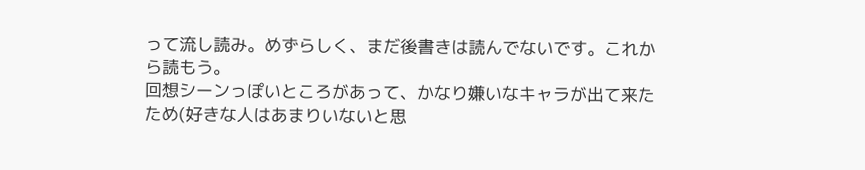って流し読み。めずらしく、まだ後書きは読んでないです。これから読もう。
回想シーンっぽいところがあって、かなり嫌いなキャラが出て来たため(好きな人はあまりいないと思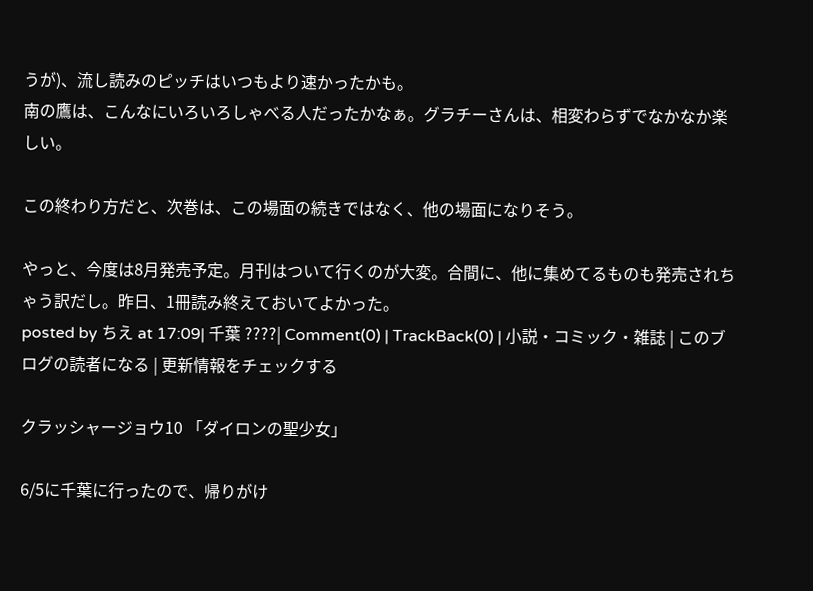うが)、流し読みのピッチはいつもより速かったかも。
南の鷹は、こんなにいろいろしゃべる人だったかなぁ。グラチーさんは、相変わらずでなかなか楽しい。

この終わり方だと、次巻は、この場面の続きではなく、他の場面になりそう。

やっと、今度は8月発売予定。月刊はついて行くのが大変。合間に、他に集めてるものも発売されちゃう訳だし。昨日、1冊読み終えておいてよかった。
posted by ちえ at 17:09| 千葉 ????| Comment(0) | TrackBack(0) | 小説・コミック・雑誌 | このブログの読者になる | 更新情報をチェックする

クラッシャージョウ10 「ダイロンの聖少女」

6/5に千葉に行ったので、帰りがけ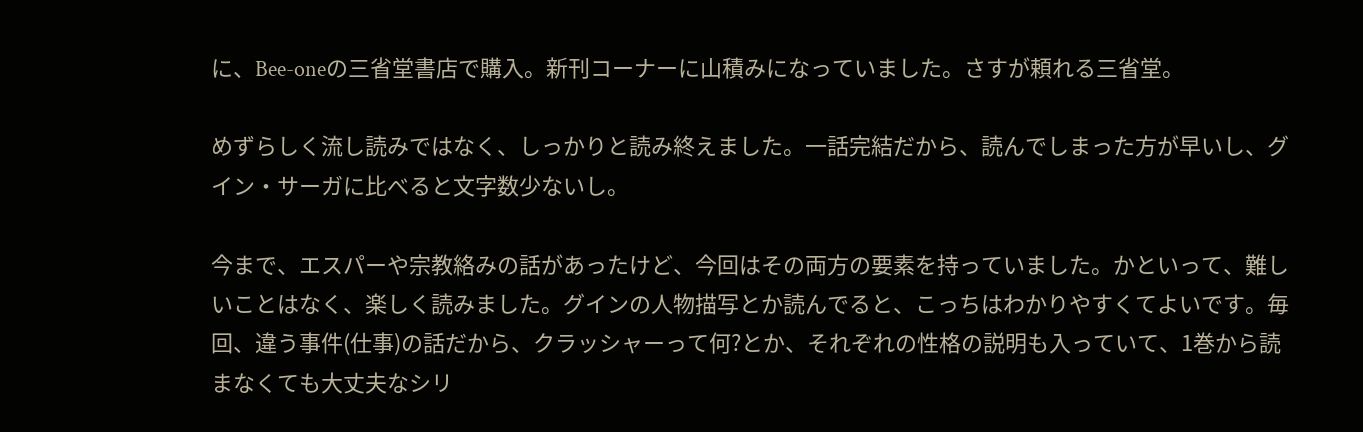に、Bee-oneの三省堂書店で購入。新刊コーナーに山積みになっていました。さすが頼れる三省堂。

めずらしく流し読みではなく、しっかりと読み終えました。一話完結だから、読んでしまった方が早いし、グイン・サーガに比べると文字数少ないし。

今まで、エスパーや宗教絡みの話があったけど、今回はその両方の要素を持っていました。かといって、難しいことはなく、楽しく読みました。グインの人物描写とか読んでると、こっちはわかりやすくてよいです。毎回、違う事件(仕事)の話だから、クラッシャーって何?とか、それぞれの性格の説明も入っていて、1巻から読まなくても大丈夫なシリ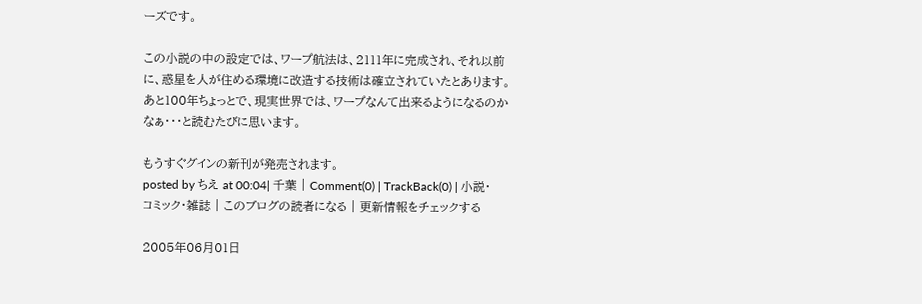ーズです。

この小説の中の設定では、ワープ航法は、2111年に完成され、それ以前に、惑星を人が住める環境に改造する技術は確立されていたとあります。あと100年ちょっとで、現実世界では、ワープなんて出来るようになるのかなぁ・・・と読むたびに思います。

もうすぐグインの新刊が発売されます。
posted by ちえ at 00:04| 千葉 | Comment(0) | TrackBack(0) | 小説・コミック・雑誌 | このブログの読者になる | 更新情報をチェックする

2005年06月01日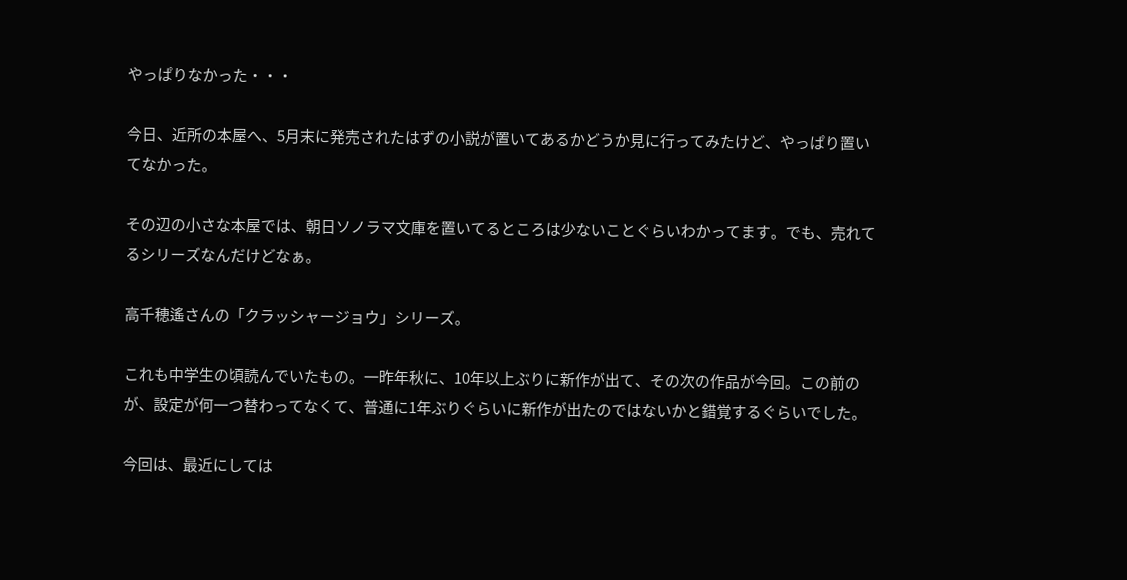やっぱりなかった・・・

今日、近所の本屋へ、5月末に発売されたはずの小説が置いてあるかどうか見に行ってみたけど、やっぱり置いてなかった。

その辺の小さな本屋では、朝日ソノラマ文庫を置いてるところは少ないことぐらいわかってます。でも、売れてるシリーズなんだけどなぁ。

高千穂遙さんの「クラッシャージョウ」シリーズ。

これも中学生の頃読んでいたもの。一昨年秋に、10年以上ぶりに新作が出て、その次の作品が今回。この前のが、設定が何一つ替わってなくて、普通に1年ぶりぐらいに新作が出たのではないかと錯覚するぐらいでした。

今回は、最近にしては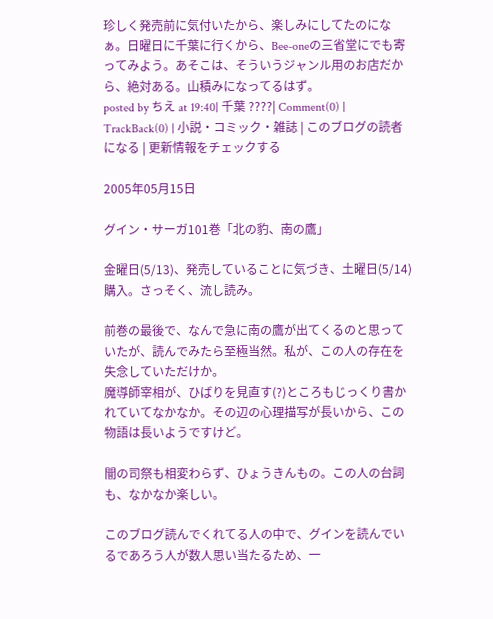珍しく発売前に気付いたから、楽しみにしてたのになぁ。日曜日に千葉に行くから、Bee-oneの三省堂にでも寄ってみよう。あそこは、そういうジャンル用のお店だから、絶対ある。山積みになってるはず。
posted by ちえ at 19:40| 千葉 ????| Comment(0) | TrackBack(0) | 小説・コミック・雑誌 | このブログの読者になる | 更新情報をチェックする

2005年05月15日

グイン・サーガ101巻「北の豹、南の鷹」

金曜日(5/13)、発売していることに気づき、土曜日(5/14)購入。さっそく、流し読み。

前巻の最後で、なんで急に南の鷹が出てくるのと思っていたが、読んでみたら至極当然。私が、この人の存在を失念していただけか。
魔導師宰相が、ひばりを見直す(?)ところもじっくり書かれていてなかなか。その辺の心理描写が長いから、この物語は長いようですけど。

闇の司祭も相変わらず、ひょうきんもの。この人の台詞も、なかなか楽しい。

このブログ読んでくれてる人の中で、グインを読んでいるであろう人が数人思い当たるため、一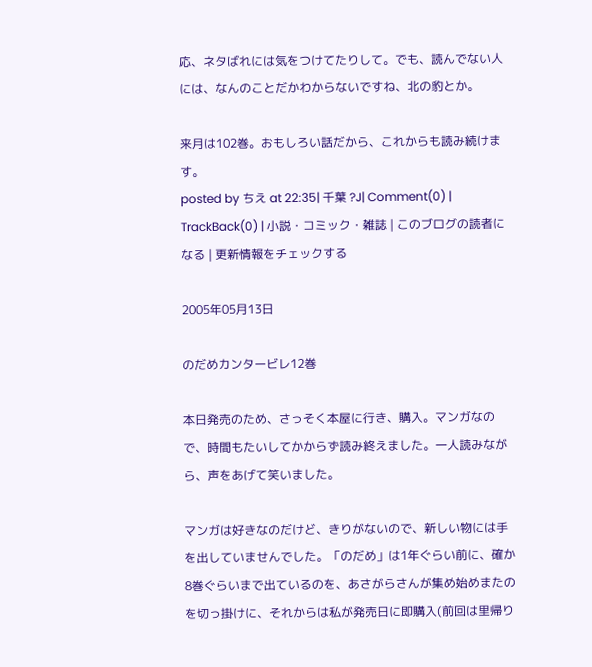応、ネタばれには気をつけてたりして。でも、読んでない人には、なんのことだかわからないですね、北の豹とか。

来月は102巻。おもしろい話だから、これからも読み続けます。
posted by ちえ at 22:35| 千葉 ?J| Comment(0) | TrackBack(0) | 小説・コミック・雑誌 | このブログの読者になる | 更新情報をチェックする

2005年05月13日

のだめカンタービレ12巻

本日発売のため、さっそく本屋に行き、購入。マンガなので、時間もたいしてかからず読み終えました。一人読みながら、声をあげて笑いました。

マンガは好きなのだけど、きりがないので、新しい物には手を出していませんでした。「のだめ」は1年ぐらい前に、確か8巻ぐらいまで出ているのを、あさがらさんが集め始めまたのを切っ掛けに、それからは私が発売日に即購入(前回は里帰り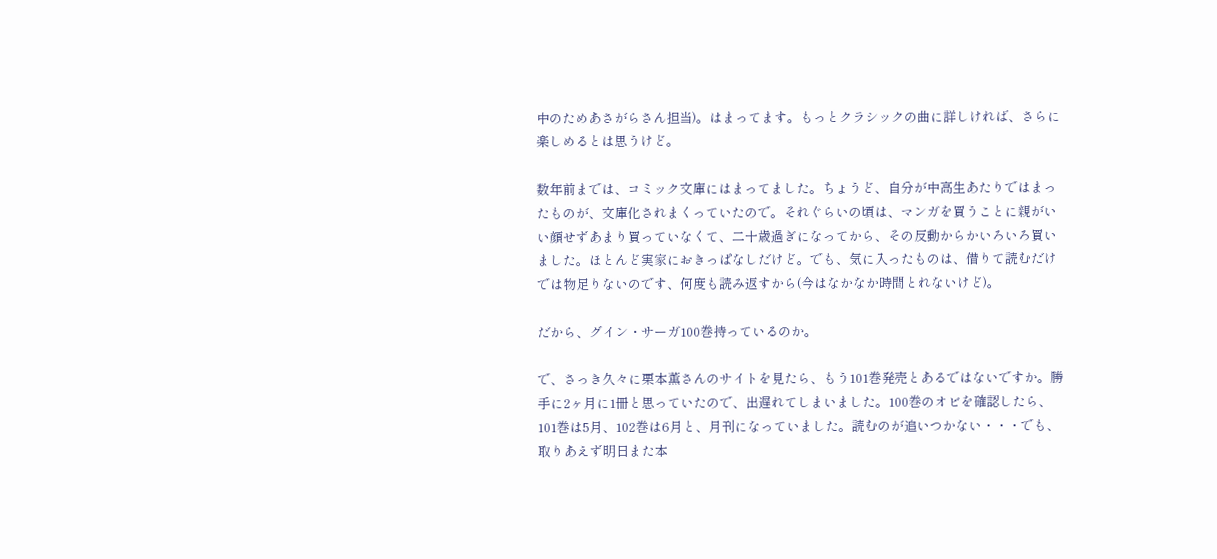中のためあさがらさん担当)。はまってます。もっとクラシックの曲に詳しければ、さらに楽しめるとは思うけど。

数年前までは、コミック文庫にはまってました。ちょうど、自分が中高生あたりではまったものが、文庫化されまくっていたので。それぐらいの頃は、マンガを買うことに親がいい顔せずあまり買っていなくて、二十歳過ぎになってから、その反動からかいろいろ買いました。ほとんど実家におきっぱなしだけど。でも、気に入ったものは、借りて読むだけでは物足りないのです、何度も読み返すから(今はなかなか時間とれないけど)。

だから、グイン・サーガ100巻持っているのか。

で、さっき久々に栗本薫さんのサイトを見たら、もう101巻発売とあるではないですか。勝手に2ヶ月に1冊と思っていたので、出遅れてしまいました。100巻のオビを確認したら、101巻は5月、102巻は6月と、月刊になっていました。読むのが追いつかない・・・でも、取りあえず明日また本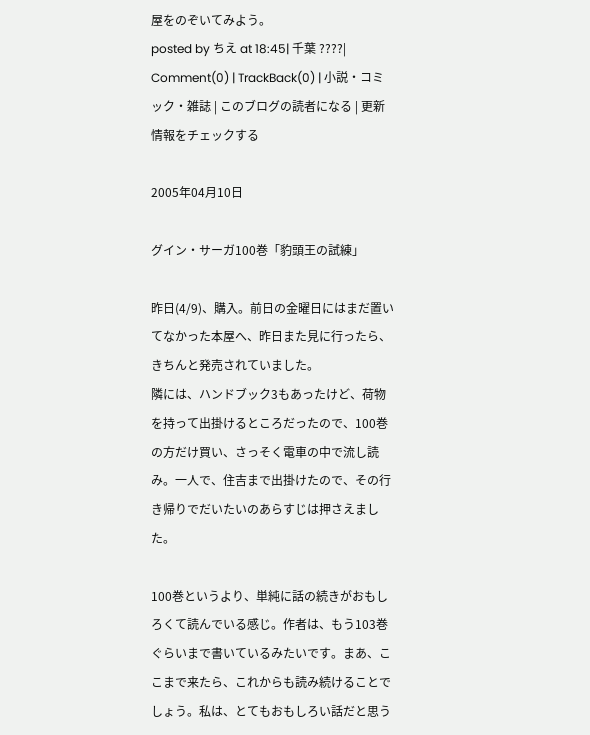屋をのぞいてみよう。
posted by ちえ at 18:45| 千葉 ????| Comment(0) | TrackBack(0) | 小説・コミック・雑誌 | このブログの読者になる | 更新情報をチェックする

2005年04月10日

グイン・サーガ100巻「豹頭王の試練」

昨日(4/9)、購入。前日の金曜日にはまだ置いてなかった本屋へ、昨日また見に行ったら、きちんと発売されていました。
隣には、ハンドブック3もあったけど、荷物を持って出掛けるところだったので、100巻の方だけ買い、さっそく電車の中で流し読み。一人で、住吉まで出掛けたので、その行き帰りでだいたいのあらすじは押さえました。

100巻というより、単純に話の続きがおもしろくて読んでいる感じ。作者は、もう103巻ぐらいまで書いているみたいです。まあ、ここまで来たら、これからも読み続けることでしょう。私は、とてもおもしろい話だと思う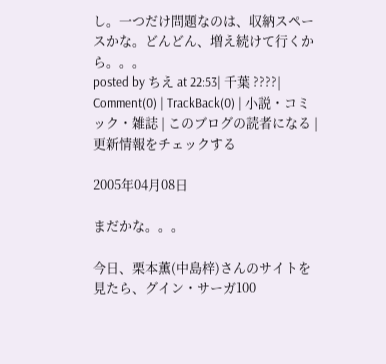し。一つだけ問題なのは、収納スペースかな。どんどん、増え続けて行くから。。。
posted by ちえ at 22:53| 千葉 ????| Comment(0) | TrackBack(0) | 小説・コミック・雑誌 | このブログの読者になる | 更新情報をチェックする

2005年04月08日

まだかな。。。

今日、栗本薫(中島梓)さんのサイトを見たら、グイン・サーガ100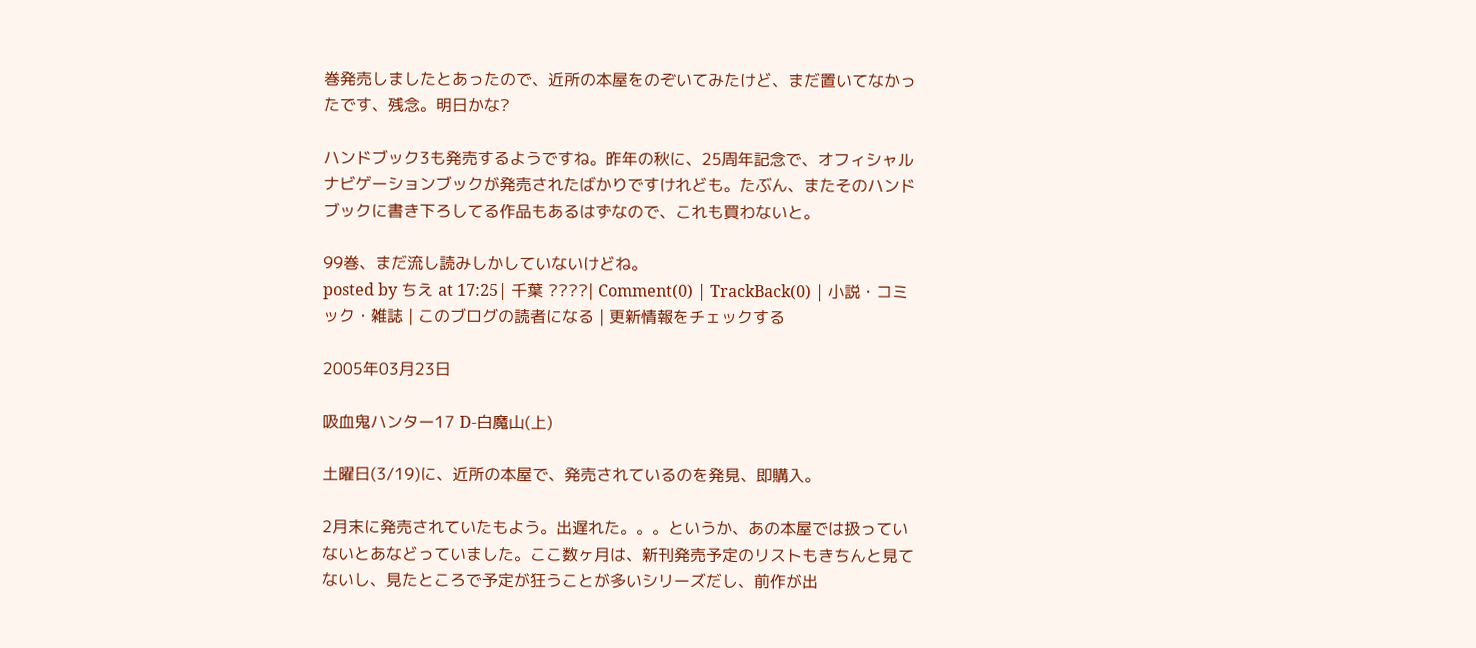巻発売しましたとあったので、近所の本屋をのぞいてみたけど、まだ置いてなかったです、残念。明日かな?

ハンドブック3も発売するようですね。昨年の秋に、25周年記念で、オフィシャルナビゲーションブックが発売されたばかりですけれども。たぶん、またそのハンドブックに書き下ろしてる作品もあるはずなので、これも買わないと。

99巻、まだ流し読みしかしていないけどね。
posted by ちえ at 17:25| 千葉 ????| Comment(0) | TrackBack(0) | 小説・コミック・雑誌 | このブログの読者になる | 更新情報をチェックする

2005年03月23日

吸血鬼ハンター17 D-白魔山(上)

土曜日(3/19)に、近所の本屋で、発売されているのを発見、即購入。

2月末に発売されていたもよう。出遅れた。。。というか、あの本屋では扱っていないとあなどっていました。ここ数ヶ月は、新刊発売予定のリストもきちんと見てないし、見たところで予定が狂うことが多いシリーズだし、前作が出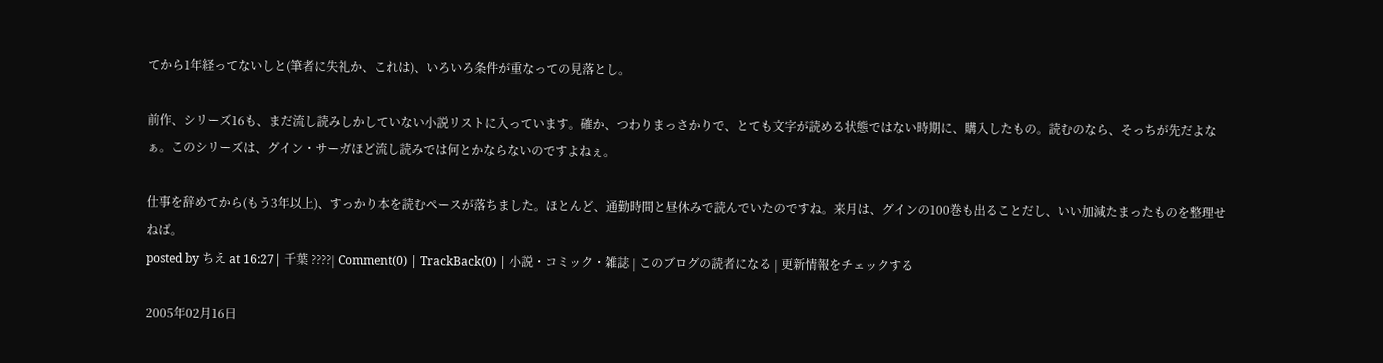てから1年経ってないしと(筆者に失礼か、これは)、いろいろ条件が重なっての見落とし。

前作、シリーズ16も、まだ流し読みしかしていない小説リストに入っています。確か、つわりまっさかりで、とても文字が読める状態ではない時期に、購入したもの。読むのなら、そっちが先だよなぁ。このシリーズは、グイン・サーガほど流し読みでは何とかならないのですよねぇ。

仕事を辞めてから(もう3年以上)、すっかり本を読むペースが落ちました。ほとんど、通勤時間と昼休みで読んでいたのですね。来月は、グインの100巻も出ることだし、いい加減たまったものを整理せねば。
posted by ちえ at 16:27| 千葉 ????| Comment(0) | TrackBack(0) | 小説・コミック・雑誌 | このブログの読者になる | 更新情報をチェックする

2005年02月16日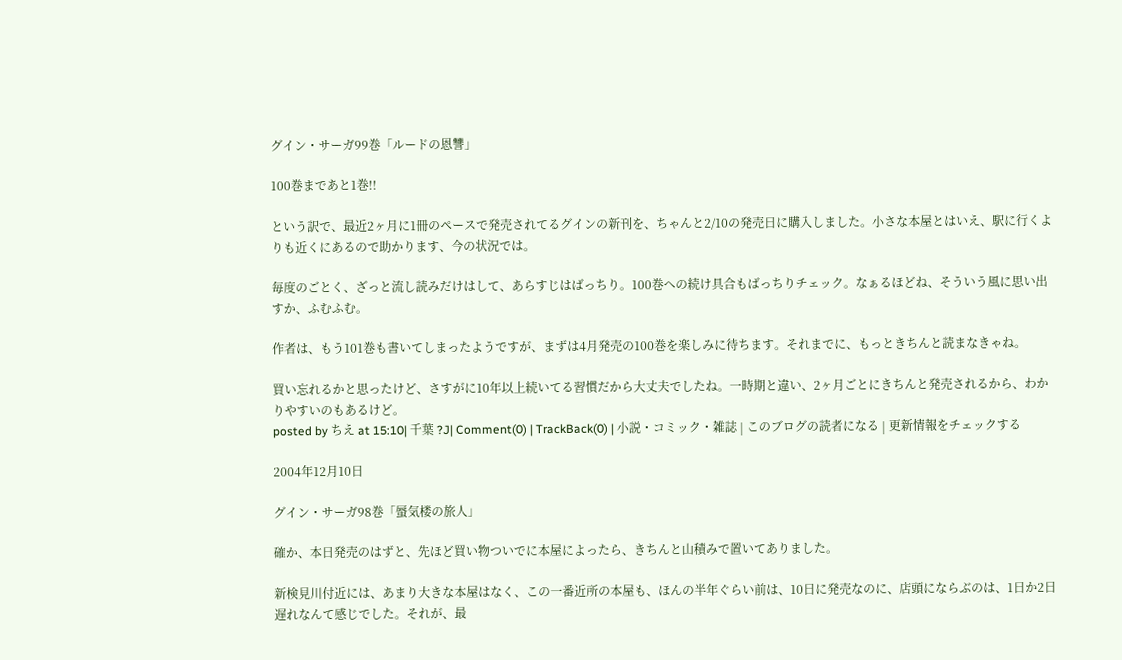グイン・サーガ99巻「ルードの恩讐」

100巻まであと1巻!!

という訳で、最近2ヶ月に1冊のペースで発売されてるグインの新刊を、ちゃんと2/10の発売日に購入しました。小さな本屋とはいえ、駅に行くよりも近くにあるので助かります、今の状況では。

毎度のごとく、ざっと流し読みだけはして、あらすじはばっちり。100巻への続け具合もばっちりチェック。なぁるほどね、そういう風に思い出すか、ふむふむ。

作者は、もう101巻も書いてしまったようですが、まずは4月発売の100巻を楽しみに待ちます。それまでに、もっときちんと読まなきゃね。

買い忘れるかと思ったけど、さすがに10年以上続いてる習慣だから大丈夫でしたね。一時期と違い、2ヶ月ごとにきちんと発売されるから、わかりやすいのもあるけど。
posted by ちえ at 15:10| 千葉 ?J| Comment(0) | TrackBack(0) | 小説・コミック・雑誌 | このブログの読者になる | 更新情報をチェックする

2004年12月10日

グイン・サーガ98巻「蜃気楼の旅人」

確か、本日発売のはずと、先ほど買い物ついでに本屋によったら、きちんと山積みで置いてありました。

新検見川付近には、あまり大きな本屋はなく、この一番近所の本屋も、ほんの半年ぐらい前は、10日に発売なのに、店頭にならぶのは、1日か2日遅れなんて感じでした。それが、最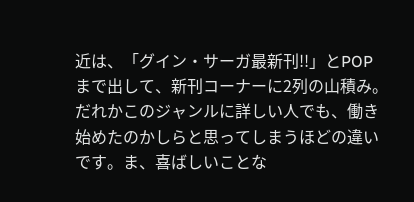近は、「グイン・サーガ最新刊!!」とPOPまで出して、新刊コーナーに2列の山積み。だれかこのジャンルに詳しい人でも、働き始めたのかしらと思ってしまうほどの違いです。ま、喜ばしいことな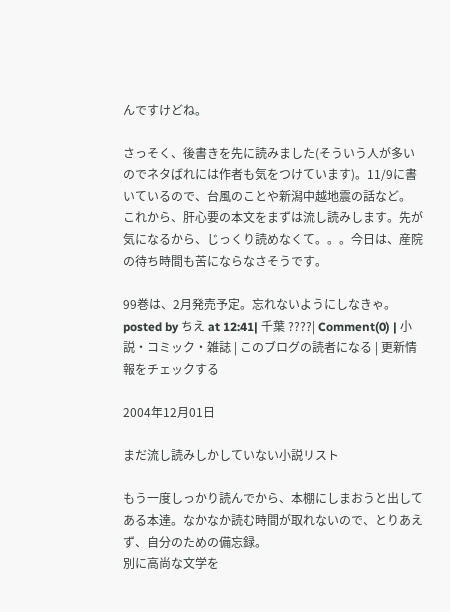んですけどね。

さっそく、後書きを先に読みました(そういう人が多いのでネタばれには作者も気をつけています)。11/9に書いているので、台風のことや新潟中越地震の話など。
これから、肝心要の本文をまずは流し読みします。先が気になるから、じっくり読めなくて。。。今日は、産院の待ち時間も苦にならなさそうです。

99巻は、2月発売予定。忘れないようにしなきゃ。
posted by ちえ at 12:41| 千葉 ????| Comment(0) | 小説・コミック・雑誌 | このブログの読者になる | 更新情報をチェックする

2004年12月01日

まだ流し読みしかしていない小説リスト

もう一度しっかり読んでから、本棚にしまおうと出してある本達。なかなか読む時間が取れないので、とりあえず、自分のための備忘録。
別に高尚な文学を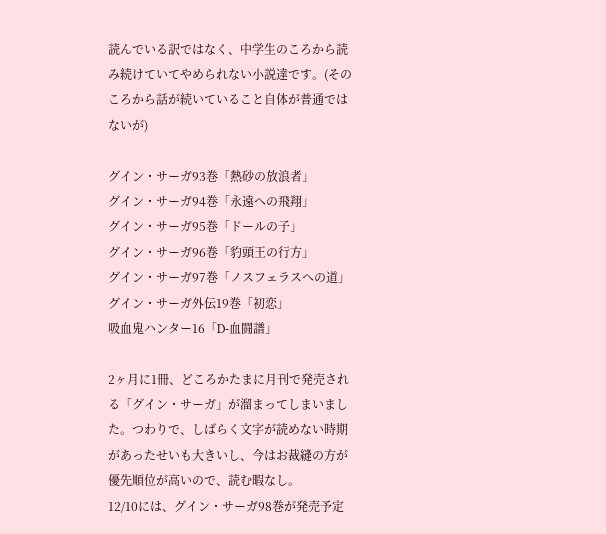読んでいる訳ではなく、中学生のころから読み続けていてやめられない小説達です。(そのころから話が続いていること自体が普通ではないが)

グイン・サーガ93巻「熱砂の放浪者」
グイン・サーガ94巻「永遠への飛翔」
グイン・サーガ95巻「ドールの子」
グイン・サーガ96巻「豹頭王の行方」
グイン・サーガ97巻「ノスフェラスへの道」
グイン・サーガ外伝19巻「初恋」
吸血鬼ハンター16「D-血闘譜」

2ヶ月に1冊、どころかたまに月刊で発売される「グイン・サーガ」が溜まってしまいました。つわりで、しばらく文字が読めない時期があったせいも大きいし、今はお裁縫の方が優先順位が高いので、読む暇なし。
12/10には、グイン・サーガ98巻が発売予定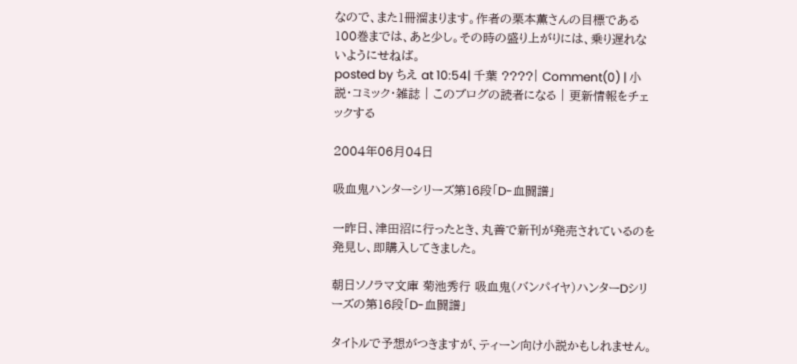なので、また1冊溜まります。作者の栗本薫さんの目標である100巻までは、あと少し。その時の盛り上がりには、乗り遅れないようにせねば。
posted by ちえ at 10:54| 千葉 ????| Comment(0) | 小説・コミック・雑誌 | このブログの読者になる | 更新情報をチェックする

2004年06月04日

吸血鬼ハンターシリーズ第16段「D-血闘譜」

一昨日、津田沼に行ったとき、丸善で新刊が発売されているのを発見し、即購入してきました。

朝日ソノラマ文庫 菊池秀行 吸血鬼(バンパイヤ)ハンターDシリーズの第16段「D-血闘譜」

タイトルで予想がつきますが、ティーン向け小説かもしれません。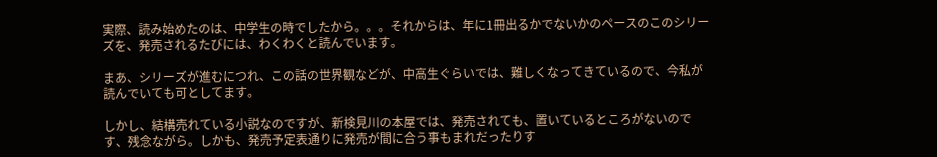実際、読み始めたのは、中学生の時でしたから。。。それからは、年に1冊出るかでないかのペースのこのシリーズを、発売されるたびには、わくわくと読んでいます。

まあ、シリーズが進むにつれ、この話の世界観などが、中高生ぐらいでは、難しくなってきているので、今私が読んでいても可としてます。

しかし、結構売れている小説なのですが、新検見川の本屋では、発売されても、置いているところがないのです、残念ながら。しかも、発売予定表通りに発売が間に合う事もまれだったりす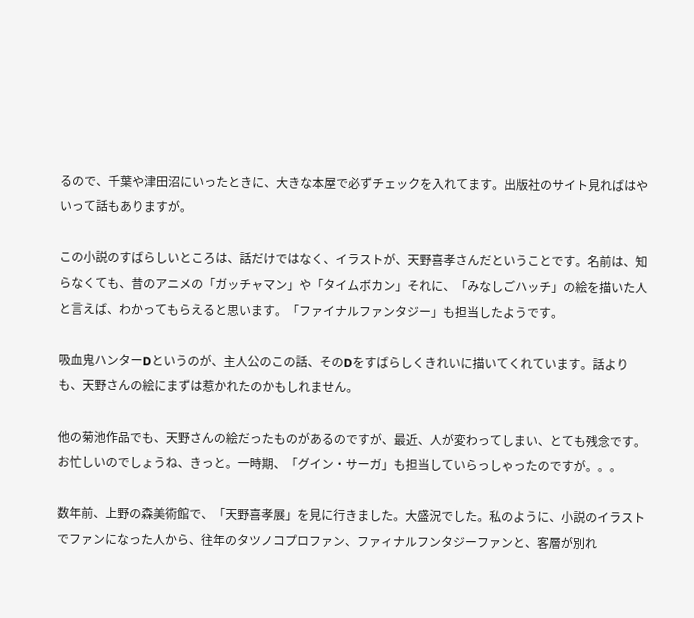るので、千葉や津田沼にいったときに、大きな本屋で必ずチェックを入れてます。出版社のサイト見ればはやいって話もありますが。

この小説のすばらしいところは、話だけではなく、イラストが、天野喜孝さんだということです。名前は、知らなくても、昔のアニメの「ガッチャマン」や「タイムボカン」それに、「みなしごハッチ」の絵を描いた人と言えば、わかってもらえると思います。「ファイナルファンタジー」も担当したようです。

吸血鬼ハンターDというのが、主人公のこの話、そのDをすばらしくきれいに描いてくれています。話よりも、天野さんの絵にまずは惹かれたのかもしれません。

他の菊池作品でも、天野さんの絵だったものがあるのですが、最近、人が変わってしまい、とても残念です。お忙しいのでしょうね、きっと。一時期、「グイン・サーガ」も担当していらっしゃったのですが。。。

数年前、上野の森美術館で、「天野喜孝展」を見に行きました。大盛況でした。私のように、小説のイラストでファンになった人から、往年のタツノコプロファン、ファィナルフンタジーファンと、客層が別れ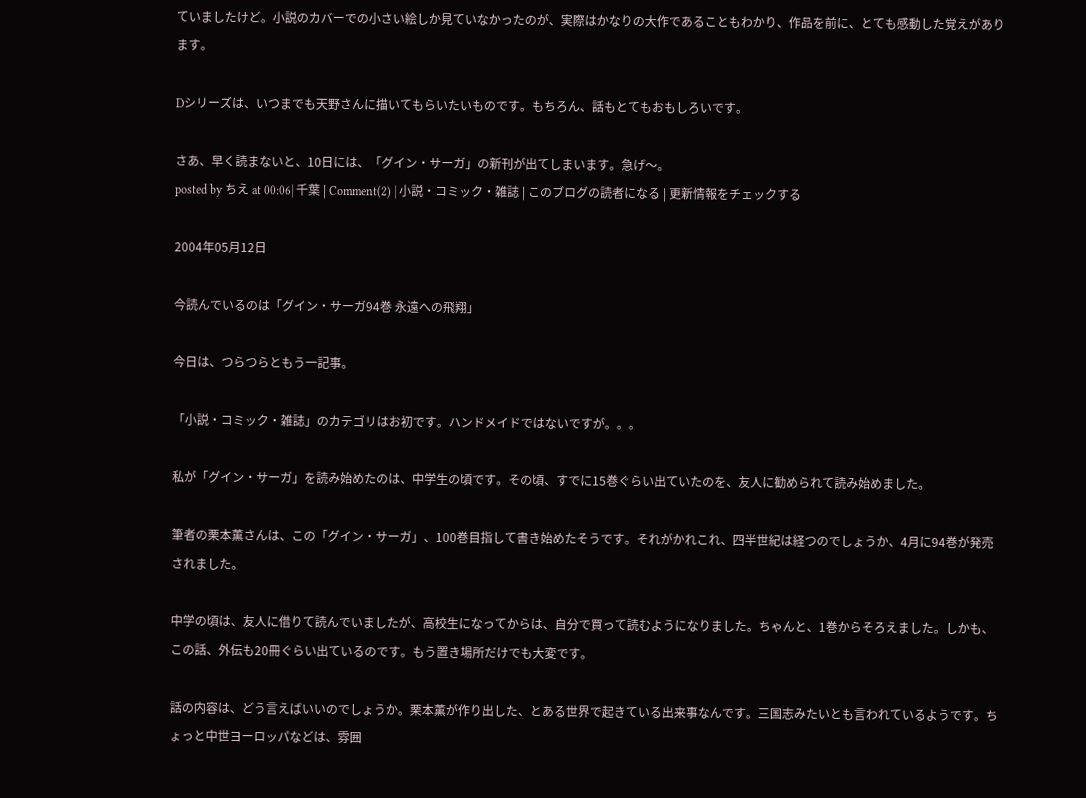ていましたけど。小説のカバーでの小さい絵しか見ていなかったのが、実際はかなりの大作であることもわかり、作品を前に、とても感動した覚えがあります。

Dシリーズは、いつまでも天野さんに描いてもらいたいものです。もちろん、話もとてもおもしろいです。

さあ、早く読まないと、10日には、「グイン・サーガ」の新刊が出てしまいます。急げ〜。
posted by ちえ at 00:06| 千葉 | Comment(2) | 小説・コミック・雑誌 | このブログの読者になる | 更新情報をチェックする

2004年05月12日

今読んでいるのは「グイン・サーガ94巻 永遠への飛翔」

今日は、つらつらともう一記事。

「小説・コミック・雑誌」のカテゴリはお初です。ハンドメイドではないですが。。。

私が「グイン・サーガ」を読み始めたのは、中学生の頃です。その頃、すでに15巻ぐらい出ていたのを、友人に勧められて読み始めました。

筆者の栗本薫さんは、この「グイン・サーガ」、100巻目指して書き始めたそうです。それがかれこれ、四半世紀は経つのでしょうか、4月に94巻が発売されました。

中学の頃は、友人に借りて読んでいましたが、高校生になってからは、自分で買って読むようになりました。ちゃんと、1巻からそろえました。しかも、この話、外伝も20冊ぐらい出ているのです。もう置き場所だけでも大変です。

話の内容は、どう言えばいいのでしょうか。栗本薫が作り出した、とある世界で起きている出来事なんです。三国志みたいとも言われているようです。ちょっと中世ヨーロッパなどは、雰囲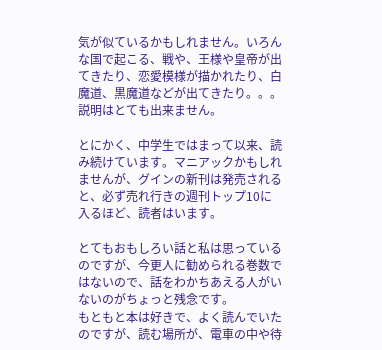気が似ているかもしれません。いろんな国で起こる、戦や、王様や皇帝が出てきたり、恋愛模様が描かれたり、白魔道、黒魔道などが出てきたり。。。説明はとても出来ません。

とにかく、中学生ではまって以来、読み続けています。マニアックかもしれませんが、グインの新刊は発売されると、必ず売れ行きの週刊トップ10に入るほど、読者はいます。

とてもおもしろい話と私は思っているのですが、今更人に勧められる巻数ではないので、話をわかちあえる人がいないのがちょっと残念です。
もともと本は好きで、よく読んでいたのですが、読む場所が、電車の中や待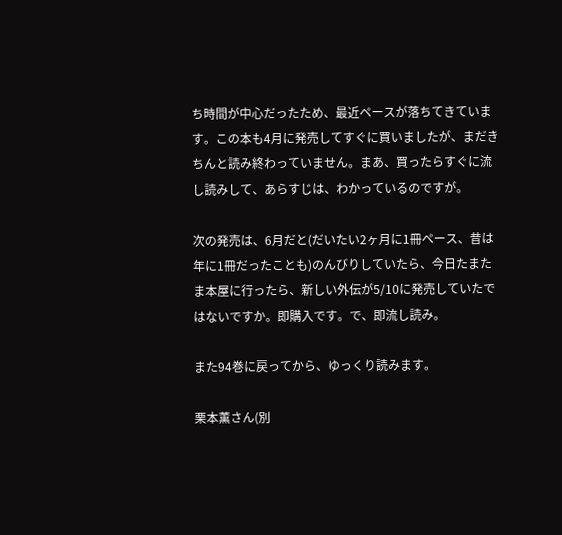ち時間が中心だったため、最近ペースが落ちてきています。この本も4月に発売してすぐに買いましたが、まだきちんと読み終わっていません。まあ、買ったらすぐに流し読みして、あらすじは、わかっているのですが。

次の発売は、6月だと(だいたい2ヶ月に1冊ペース、昔は年に1冊だったことも)のんびりしていたら、今日たまたま本屋に行ったら、新しい外伝が5/10に発売していたではないですか。即購入です。で、即流し読み。

また94巻に戻ってから、ゆっくり読みます。

栗本薫さん(別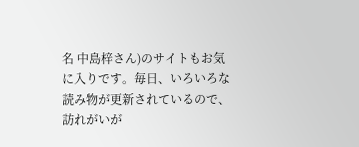名 中島梓さん)のサイトもお気に入りです。毎日、いろいろな読み物が更新されているので、訪れがいが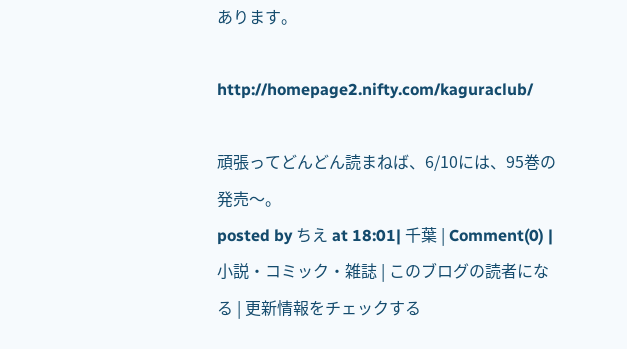あります。

http://homepage2.nifty.com/kaguraclub/

頑張ってどんどん読まねば、6/10には、95巻の発売〜。
posted by ちえ at 18:01| 千葉 | Comment(0) | 小説・コミック・雑誌 | このブログの読者になる | 更新情報をチェックする